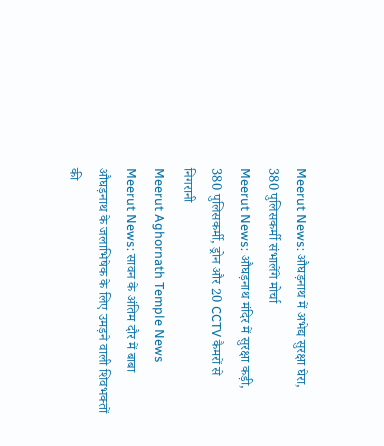Meerut News: औघड़नाथ में अभेद्य सुरक्षा घेरा, 380 पुलिसकर्मी संभालेंगे मोर्चा
Meerut News: औघड़नाथ मंदिर में सुरक्षा कड़ी, 380 पुलिसकर्मी, ड्रोन और 20 CCTV कैमरों से निगरानी
Meerut Aghornath Temple News
Meerut News: सावन के अंतिम दौर में बाबा औघड़नाथ के जलाभिषेक के लिए उमड़ने वाली शिवभक्तों की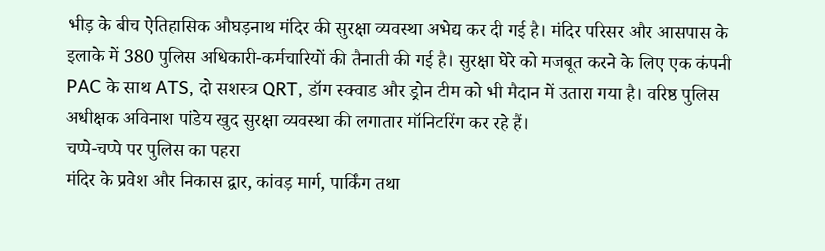भीड़ के बीच ऐतिहासिक औघड़नाथ मंदिर की सुरक्षा व्यवस्था अभेद्य कर दी गई है। मंदिर परिसर और आसपास के इलाके में 380 पुलिस अधिकारी-कर्मचारियों की तैनाती की गई है। सुरक्षा घेरे को मजबूत करने के लिए एक कंपनी PAC के साथ ATS, दो सशस्त्र QRT, डॉग स्क्वाड और ड्रोन टीम को भी मैदान में उतारा गया है। वरिष्ठ पुलिस अधीक्षक अविनाश पांडेय खुद सुरक्षा व्यवस्था की लगातार मॉनिटरिंग कर रहे हैं।
चप्पे-चप्पे पर पुलिस का पहरा
मंदिर के प्रवेश और निकास द्वार, कांवड़ मार्ग, पार्किंग तथा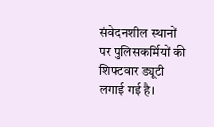संवेदनशील स्थानों पर पुलिसकर्मियों की शिफ्टवार ड्यूटी लगाई गई है।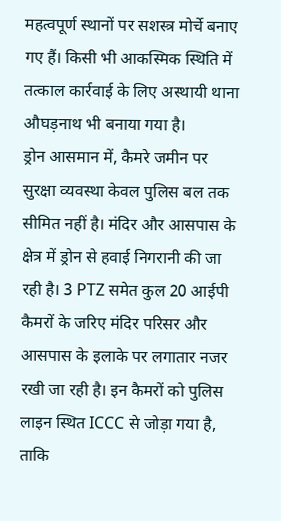महत्वपूर्ण स्थानों पर सशस्त्र मोर्चे बनाए गए हैं। किसी भी आकस्मिक स्थिति में तत्काल कार्रवाई के लिए अस्थायी थाना औघड़नाथ भी बनाया गया है।
ड्रोन आसमान में, कैमरे जमीन पर
सुरक्षा व्यवस्था केवल पुलिस बल तक सीमित नहीं है। मंदिर और आसपास के क्षेत्र में ड्रोन से हवाई निगरानी की जा रही है। 3 PTZ समेत कुल 20 आईपी कैमरों के जरिए मंदिर परिसर और आसपास के इलाके पर लगातार नजर रखी जा रही है। इन कैमरों को पुलिस लाइन स्थित ICCC से जोड़ा गया है, ताकि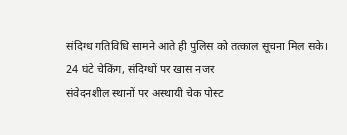संदिग्ध गतिविधि सामने आते ही पुलिस को तत्काल सूचना मिल सके।
24 घंटे चेकिंग, संदिग्धों पर खास नजर
संवेदनशील स्थानों पर अस्थायी चेक पोस्ट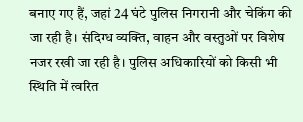बनाए गए हैं, जहां 24 घंटे पुलिस निगरानी और चेकिंग की जा रही है। संदिग्ध व्यक्ति, वाहन और वस्तुओं पर विशेष नजर रखी जा रही है। पुलिस अधिकारियों को किसी भी स्थिति में त्वरित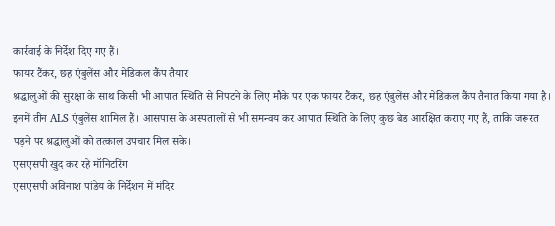कार्रवाई के निर्देश दिए गए हैं।
फायर टैंकर, छह एंबुलेंस और मेडिकल कैंप तैयार
श्रद्धालुओं की सुरक्षा के साथ किसी भी आपात स्थिति से निपटने के लिए मौके पर एक फायर टैंकर, छह एंबुलेंस और मेडिकल कैंप तैनात किया गया है। इनमें तीन ALS एंबुलेंस शामिल हैं। आसपास के अस्पतालों से भी समन्वय कर आपात स्थिति के लिए कुछ बेड आरक्षित कराए गए हैं, ताकि जरूरत पड़ने पर श्रद्धालुओं को तत्काल उपचार मिल सके।
एसएसपी खुद कर रहे मॉनिटरिंग
एसएसपी अविनाश पांडेय के निर्देशन में मंदिर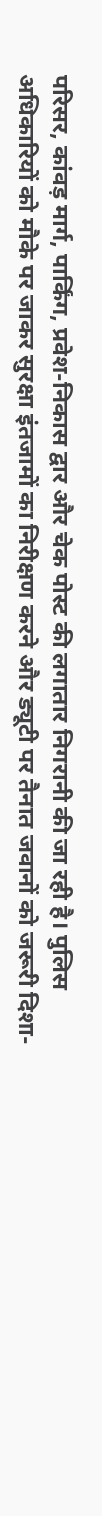परिसर, कांवड़ मार्ग, पार्किंग, प्रवेश-निकास द्वार और चेक पोस्ट की लगातार निगरानी की जा रही है। पुलिस अधिकारियों को मौके पर जाकर सुरक्षा इंतजामों का निरीक्षण करने और ड्यूटी पर तैनात जवानों को जरूरी दिशा-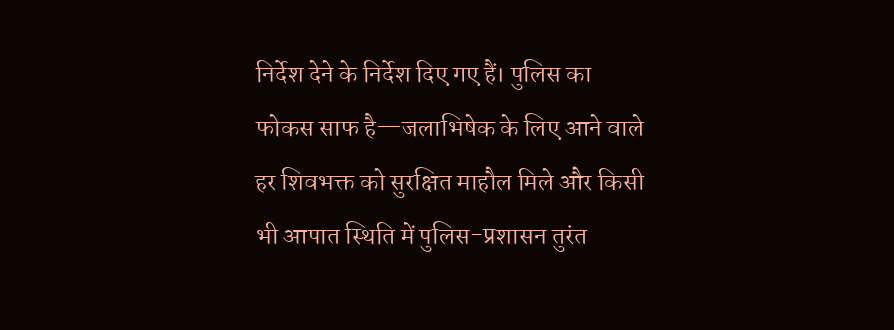निर्देश देने के निर्देश दिए गए हैं। पुलिस का फोकस साफ है—जलाभिषेक के लिए आने वाले हर शिवभक्त को सुरक्षित माहौल मिले और किसी भी आपात स्थिति में पुलिस-प्रशासन तुरंत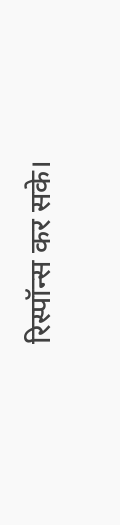रिस्पॉन्स कर सके।